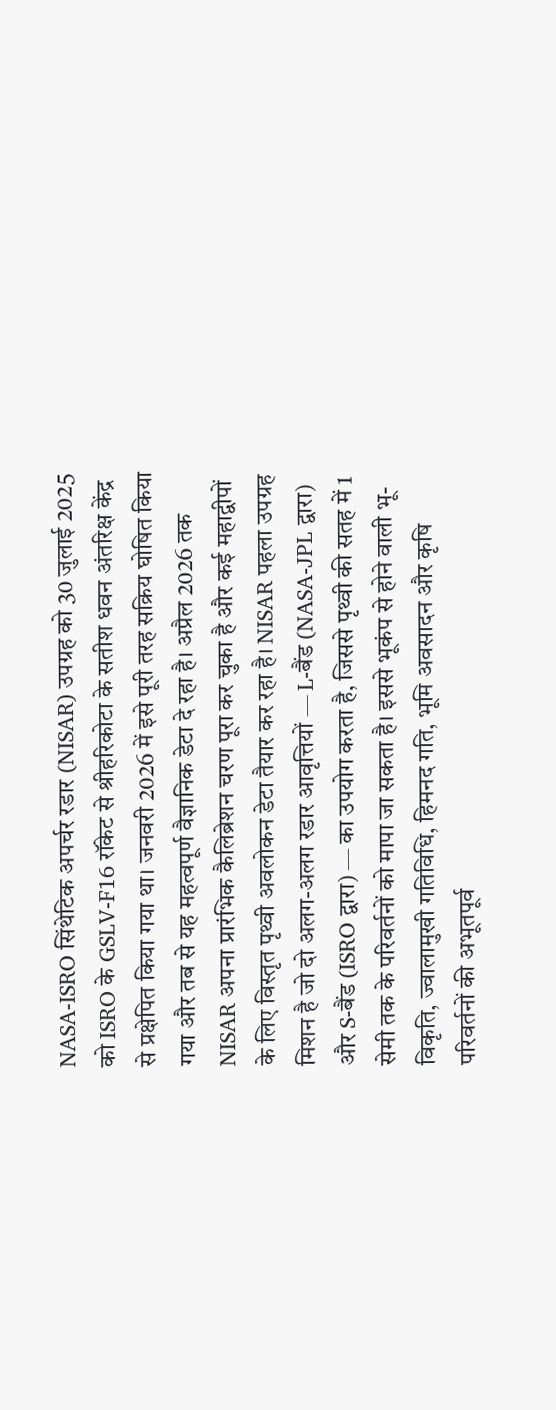NASA-ISRO सिंथेटिक अपर्चर रडार (NISAR) उपग्रह को 30 जुलाई 2025 को ISRO के GSLV-F16 रॉकेट से श्रीहरिकोटा के सतीश धवन अंतरिक्ष केंद्र से प्रक्षेपित किया गया था। जनवरी 2026 में इसे पूरी तरह सक्रिय घोषित किया गया और तब से यह महत्वपूर्ण वैज्ञानिक डेटा दे रहा है। अप्रैल 2026 तक NISAR अपना प्रारंभिक कैलिब्रेशन चरण पूरा कर चुका है और कई महाद्वीपों के लिए विस्तृत पृथ्वी अवलोकन डेटा तैयार कर रहा है। NISAR पहला उपग्रह मिशन है जो दो अलग-अलग रडार आवृत्तियों — L-बैंड (NASA-JPL द्वारा) और S-बैंड (ISRO द्वारा) — का उपयोग करता है, जिससे पृथ्वी की सतह में 1 सेमी तक के परिवर्तनों को मापा जा सकता है। इससे भूकंप से होने वाली भू-विकृति, ज्वालामुखी गतिविधि, हिमनद गति, भूमि अवसादन और कृषि परिवर्तनों की अभूतपूर्व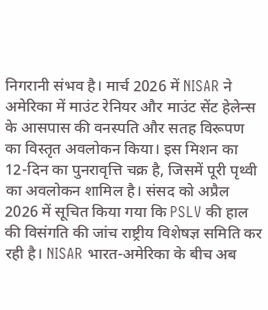निगरानी संभव है। मार्च 2026 में NISAR ने अमेरिका में माउंट रेनियर और माउंट सेंट हेलेन्स के आसपास की वनस्पति और सतह विरूपण का विस्तृत अवलोकन किया। इस मिशन का 12-दिन का पुनरावृत्ति चक्र है, जिसमें पूरी पृथ्वी का अवलोकन शामिल है। संसद को अप्रैल 2026 में सूचित किया गया कि PSLV की हाल की विसंगति की जांच राष्ट्रीय विशेषज्ञ समिति कर रही है। NISAR भारत-अमेरिका के बीच अब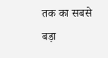तक का सबसे बड़ा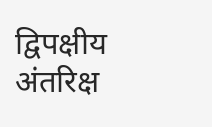द्विपक्षीय अंतरिक्ष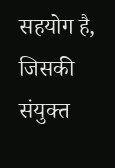सहयोग है, जिसकी संयुक्त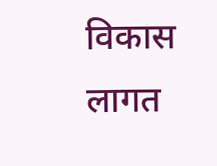विकास लागत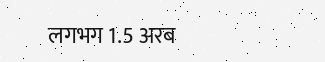लगभग 1.5 अरब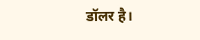डॉलर है।